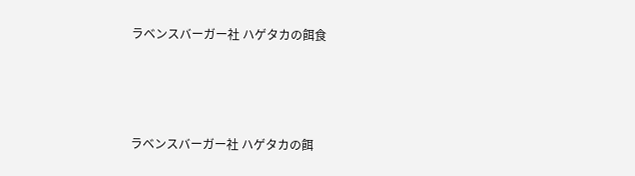ラベンスバーガー社 ハゲタカの餌食




ラベンスバーガー社 ハゲタカの餌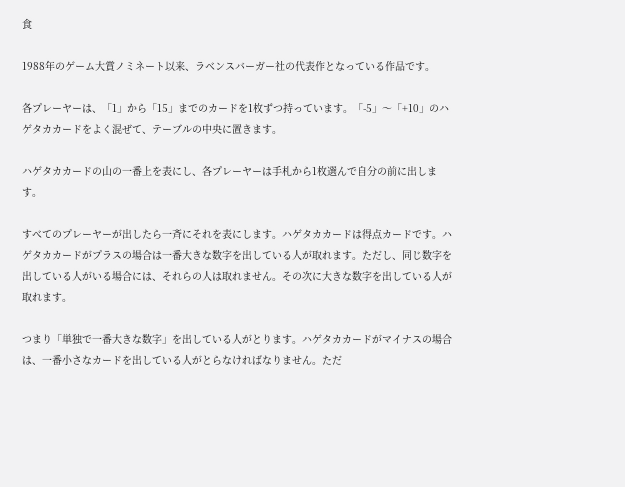食

1988年のゲーム大賞ノミネート以来、ラベンスバーガー社の代表作となっている作品です。

各プレーヤーは、「1」から「15」までのカードを1枚ずつ持っています。「-5」〜「+10」のハゲタカカードをよく混ぜて、テーブルの中央に置きます。

ハゲタカカードの山の一番上を表にし、各プレーヤーは手札から1枚選んで自分の前に出します。

すべてのプレーヤーが出したら一斉にそれを表にします。ハゲタカカードは得点カードです。ハゲタカカードがプラスの場合は一番大きな数字を出している人が取れます。ただし、同じ数字を出している人がいる場合には、それらの人は取れません。その次に大きな数字を出している人が取れます。

つまり「単独で一番大きな数字」を出している人がとります。ハゲタカカードがマイナスの場合は、一番小さなカードを出している人がとらなければなりません。ただ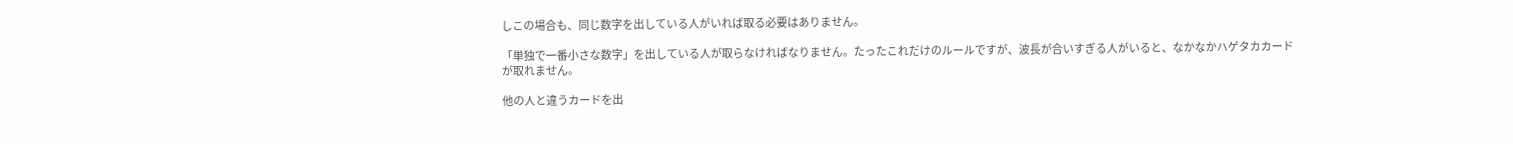しこの場合も、同じ数字を出している人がいれば取る必要はありません。

「単独で一番小さな数字」を出している人が取らなければなりません。たったこれだけのルールですが、波長が合いすぎる人がいると、なかなかハゲタカカードが取れません。

他の人と違うカードを出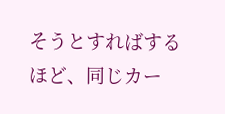そうとすればするほど、同じカー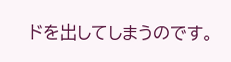ドを出してしまうのです。